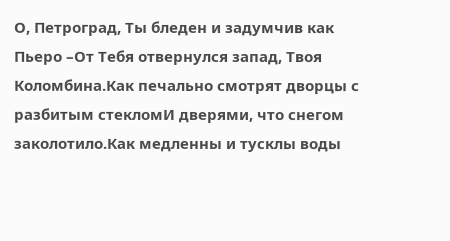О, Петроград, Ты бледен и задумчив как Пьеро –От Тебя отвернулся запад, Твоя Коломбина.Как печально смотрят дворцы с разбитым стекломИ дверями, что снегом заколотило.Как медленны и тусклы воды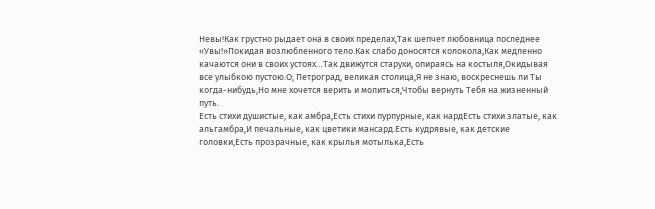Невы!Как грустно рыдает она в своих пределах,Так шепчет любовница последнее «Увы!»Покидая возлюбленного тело.Как слабо доносятся колокола,Как медленно качаются они в своих устоях…Так движутся старухи, опираясь на костыля,Окидывая все улыбкою пустою.О, Петроград, великая столица,Я не знаю, воскреснешь ли Ты когда-нибудь,Но мне хочется верить и молиться,Чтобы вернуть Тебя на жизненный путь.
Есть стихи душистые, как амбра,Есть стихи пурпурные, как нардЕсть стихи златые, как альгамбра,И печальные, как цветики мансард.Есть кудрявые, как детские головки,Есть прозрачные, как крылья мотылька,Есть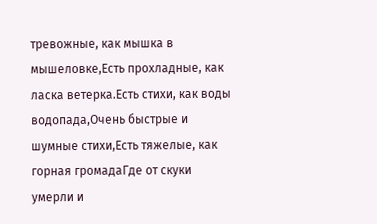тревожные, как мышка в мышеловке,Есть прохладные, как ласка ветерка.Есть стихи, как воды водопада,Очень быстрые и шумные стихи,Есть тяжелые, как горная громадаГде от скуки умерли и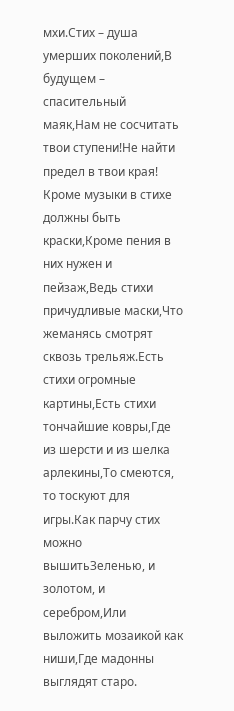мхи.Стих – душа умерших поколений,В будущем – спасительный маяк,Нам не сосчитать твои ступени!Не найти предел в твои края!
Кроме музыки в стихе должны быть краски,Кроме пения в них нужен и пейзаж,Ведь стихи причудливые маски,Что жеманясь смотрят сквозь трельяж.Есть стихи огромные картины,Есть стихи тончайшие ковры,Где из шерсти и из шелка арлекины,То смеются, то тоскуют для игры.Как парчу стих можно вышитьЗеленью, и золотом, и серебром,Или выложить мозаикой как ниши,Где мадонны выглядят старо.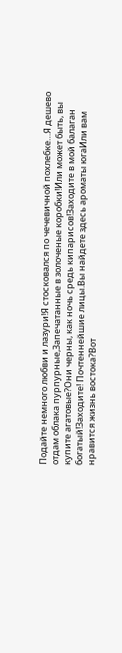Подайте немного любви и лазури!Я стосковался по чечевичной похлебке…Я дешево отдам облака пурпурные,Запечатанные в золоченые коробки!Или может быть, вы купите агатовые?Они черны, как ночь средь кипарисов!Заходите в мой балаган богатый!Заходите! Почтеннейшие лицы.Вы найдете здесь ароматы югаИли вам нравится жизнь востока?Вот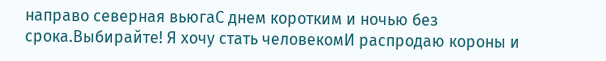направо северная вьюгаС днем коротким и ночью без срока.Выбирайте! Я хочу стать человекомИ распродаю короны и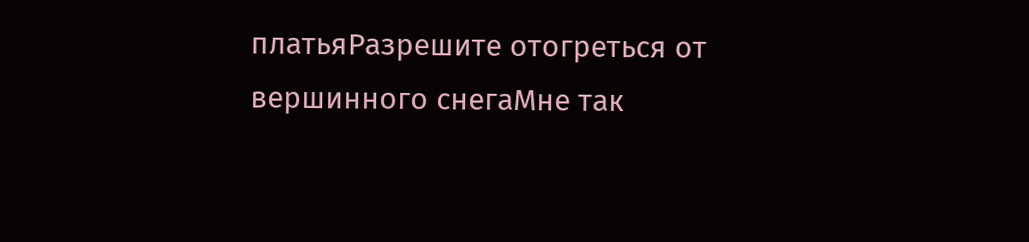платьяРазрешите отогреться от вершинного снегаМне так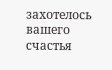захотелось вашего счастья